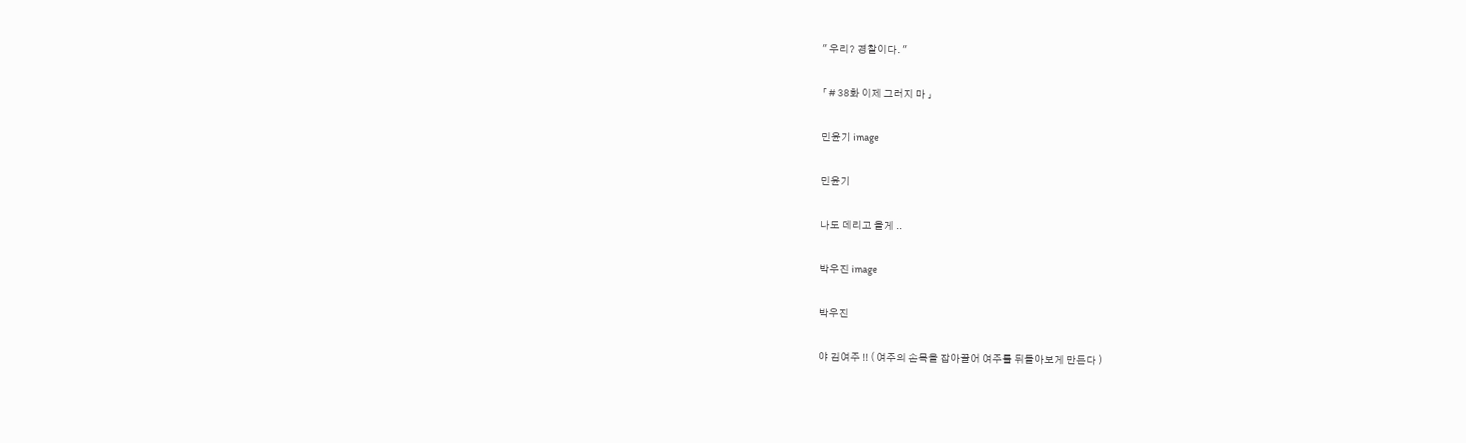" 우리? 경찰이다. "

「 # 38화 이제 그러지 마 」

민윤기 image

민윤기

나도 데리고 올게 ..

박우진 image

박우진

야 김여주 !! ( 여주의 손목을 잡아끌어 여주를 뒤돌아보게 만든다 )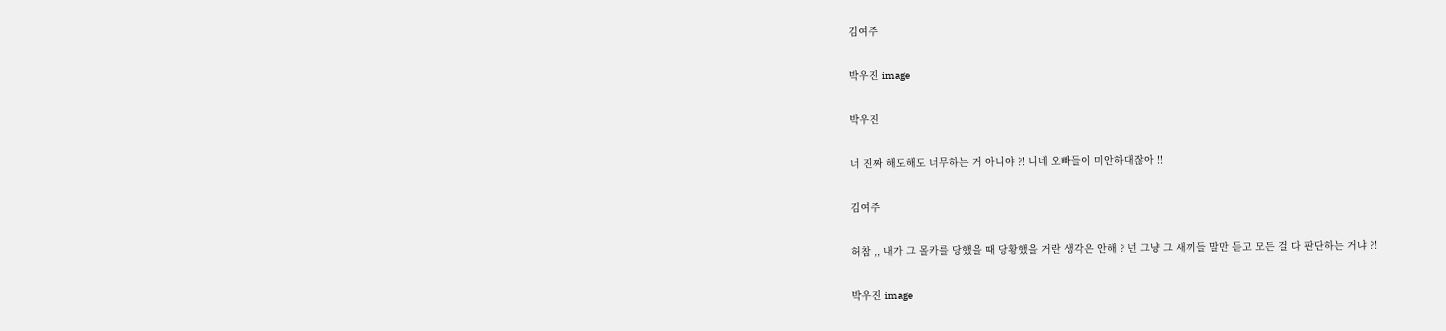김여주

박우진 image

박우진

너 진짜 해도해도 너무하는 거 아니야 ?! 니네 오빠들이 미안하대잖아 !!

김여주

허참 ,, 내가 그 몰카를 당했을 때 당황했을 거란 생각은 안해 ? 넌 그냥 그 새끼들 말만 듣고 모든 걸 다 판단하는 거냐 ?!

박우진 image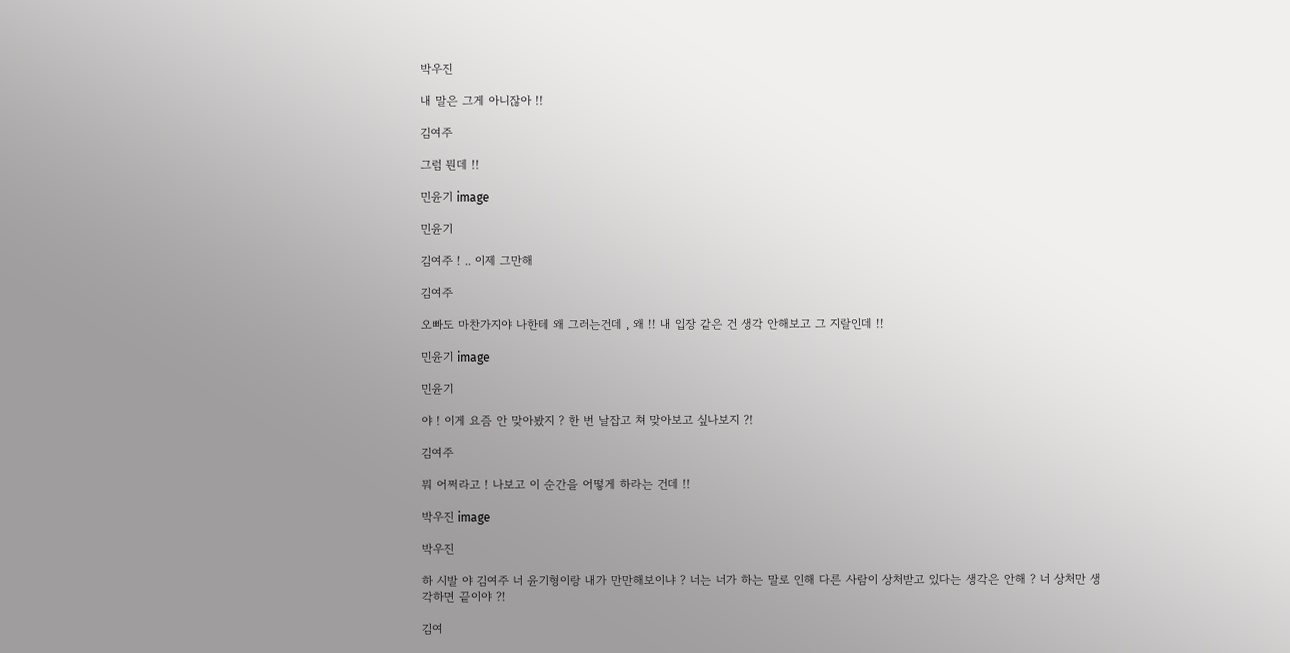박우진

내 말은 그게 아니잖아 !!

김여주

그럼 뭔데 !!

민윤기 image

민윤기

김여주 ! .. 이제 그만해

김여주

오빠도 마찬가지야 나한테 왜 그러는건데 , 왜 !! 내 입장 같은 건 생각 안해보고 그 지랄인데 !!

민윤기 image

민윤기

야 ! 이게 요즘 안 맞아봤지 ? 한 번 날잡고 쳐 맞아보고 싶나보지 ?!

김여주

뭐 어쩌라고 ! 나보고 이 순간을 어떻게 하라는 건데 !!

박우진 image

박우진

하 시발 야 김여주 너 윤기형이랑 내가 만만해보이냐 ? 너는 너가 하는 말로 인해 다른 사람이 상처받고 있다는 생각은 안해 ? 너 상처만 생각하면 끝이야 ?!

김여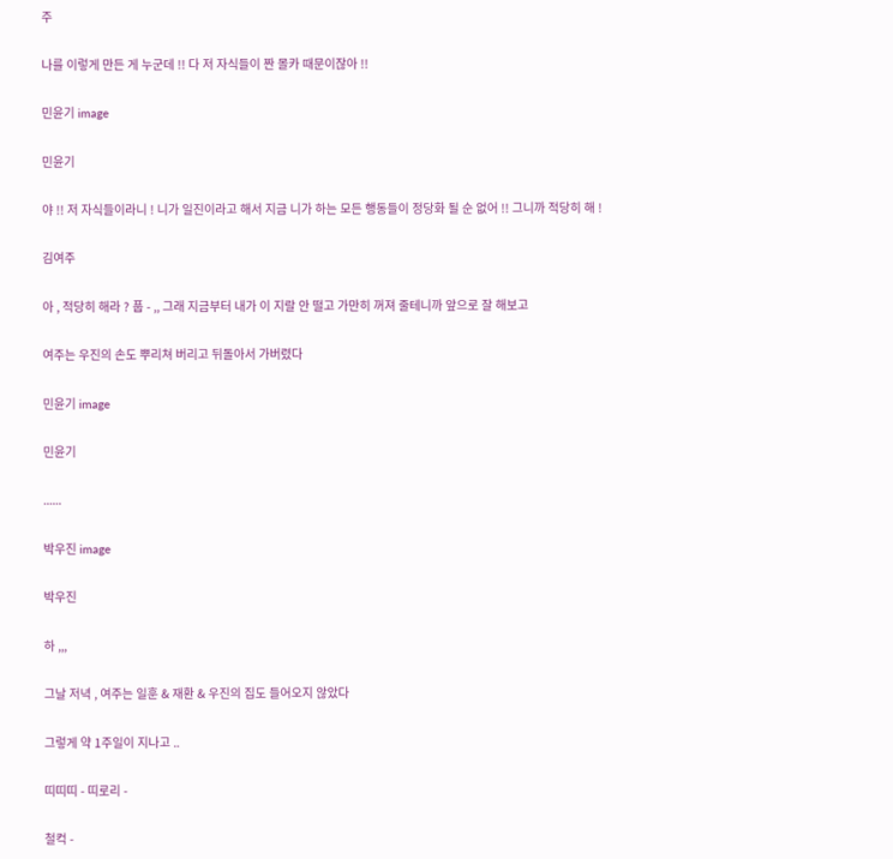주

나를 이렇게 만든 게 누군데 !! 다 저 자식들이 짠 몰카 때문이잖아 !!

민윤기 image

민윤기

야 !! 저 자식들이라니 ! 니가 일진이라고 해서 지금 니가 하는 모든 행동들이 정당화 될 순 없어 !! 그니까 적당히 해 !

김여주

아 , 적당히 해라 ? 풉 - ,, 그래 지금부터 내가 이 지랄 안 떨고 가만히 꺼져 줄테니까 앞으로 잘 해보고

여주는 우진의 손도 뿌리쳐 버리고 뒤돌아서 가버렸다

민윤기 image

민윤기

......

박우진 image

박우진

하 ,,,

그날 저녁 , 여주는 일훈 & 재환 & 우진의 집도 들어오지 않았다

그렇게 약 1주일이 지나고 ..

띠띠띠 - 띠로리 -

철컥 -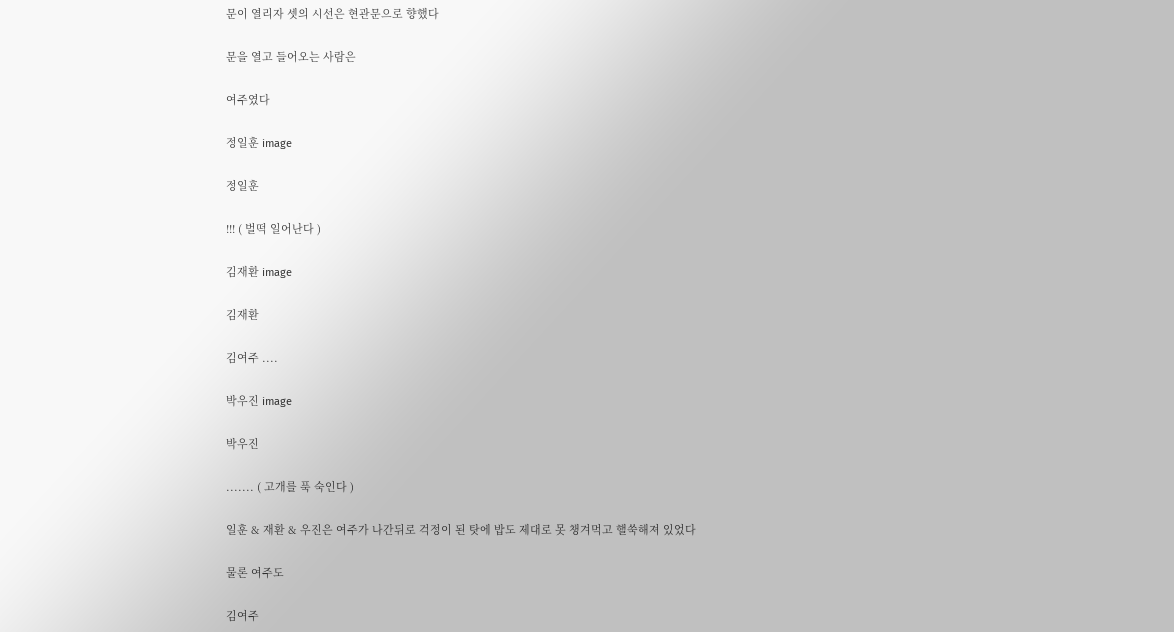문이 열리자 셋의 시선은 현관문으로 향했다

문을 열고 들어오는 사람은

여주였다

정일훈 image

정일훈

!!! ( 벌떡 일어난다 )

김재환 image

김재환

김여주 ....

박우진 image

박우진

....... ( 고개를 푹 숙인다 )

일훈 & 재환 & 우진은 여주가 나간뒤로 걱정이 된 탓에 밥도 제대로 못 챙겨먹고 핼쑥해져 있었다

물론 여주도

김여주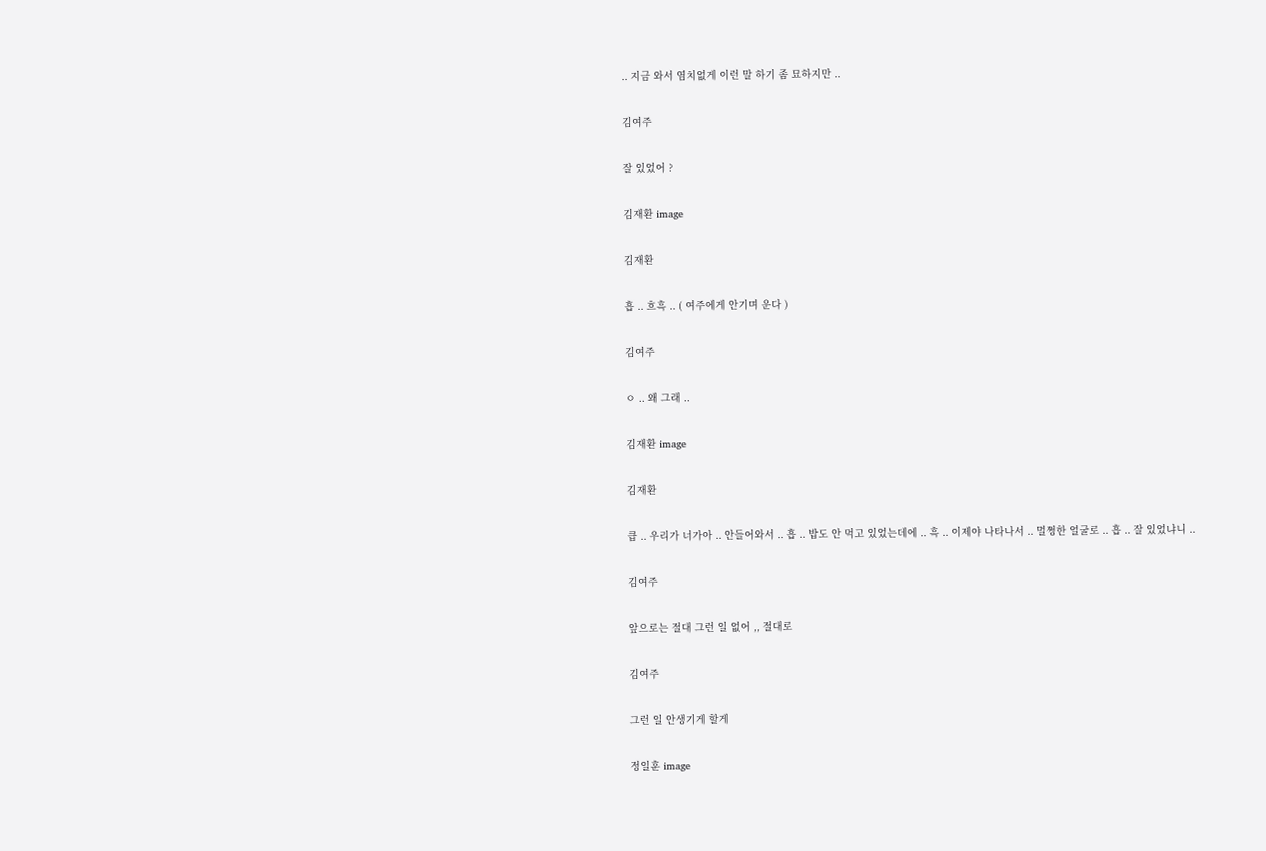.. 지금 와서 염치없게 이런 말 하기 좀 묘하지만 ..

김여주

잘 있었어 ?

김재환 image

김재환

흡 .. 흐흑 .. ( 여주에게 안기며 운다 )

김여주

ㅇ .. 왜 그래 ..

김재환 image

김재환

큽 .. 우리가 너가아 .. 안들어와서 .. 흡 .. 밥도 안 먹고 있었는데에 .. 흑 .. 이제야 나타나서 .. 멀쩡한 얼굴로 .. 흡 .. 잘 있었냐니 ..

김여주

앞으로는 절대 그런 일 없어 ,, 절대로

김여주

그런 일 안생기게 할게

정일훈 image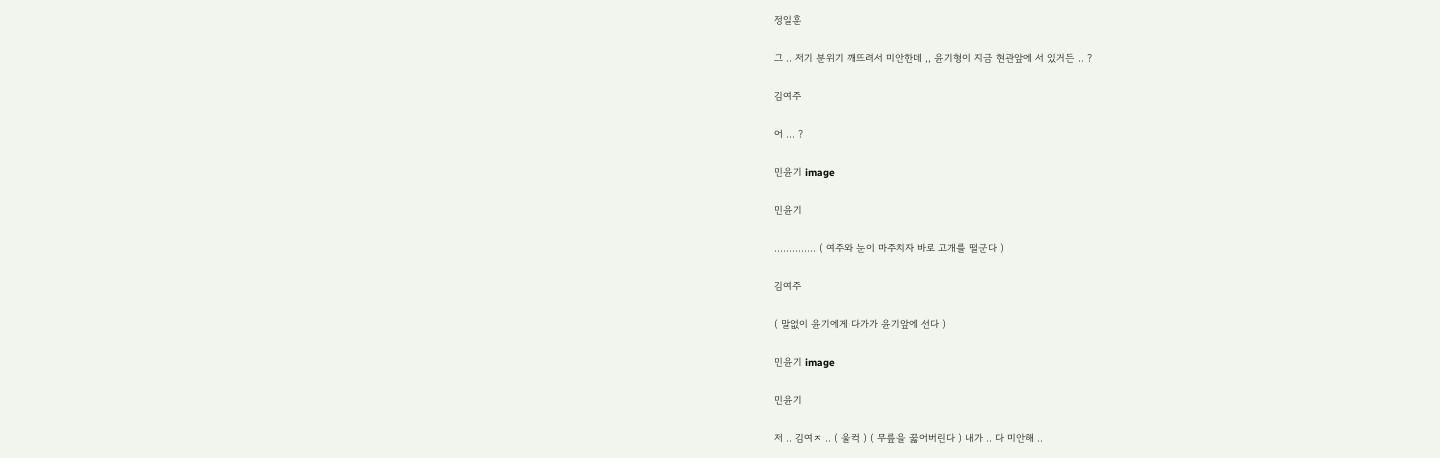정일훈

그 .. 저기 분위기 깨뜨려서 미안한데 ,, 윤기형이 지금 현관앞에 서 있거든 .. ?

김여주

어 ... ?

민윤기 image

민윤기

.............. ( 여주와 눈이 마주치자 바로 고개를 떨군다 )

김여주

( 말없이 윤기에게 다가가 윤기앞에 선다 )

민윤기 image

민윤기

저 .. 김여ㅈ .. ( 울컥 ) ( 무릎을 꿇어버린다 ) 내가 .. 다 미안해 ..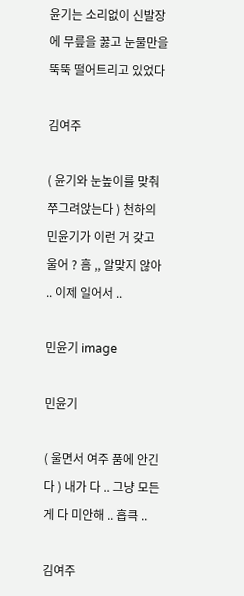윤기는 소리없이 신발장에 무릎을 꿇고 눈물만을 뚝뚝 떨어트리고 있었다

김여주

( 윤기와 눈높이를 맞춰 쭈그려앉는다 ) 천하의 민윤기가 이런 거 갖고 울어 ? 흠 ,, 알맞지 않아 .. 이제 일어서 ..

민윤기 image

민윤기

( 울면서 여주 품에 안긴다 ) 내가 다 .. 그냥 모든 게 다 미안해 .. 흡큭 ..

김여주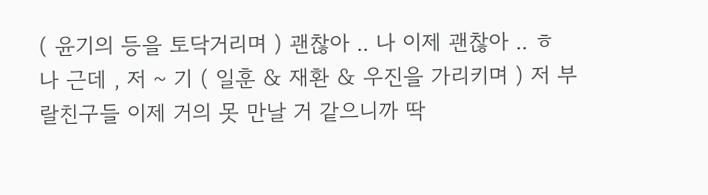( 윤기의 등을 토닥거리며 ) 괜찮아 .. 나 이제 괜찮아 .. ㅎ 나 근데 , 저 ~ 기 ( 일훈 & 재환 & 우진을 가리키며 ) 저 부랄친구들 이제 거의 못 만날 거 같으니까 딱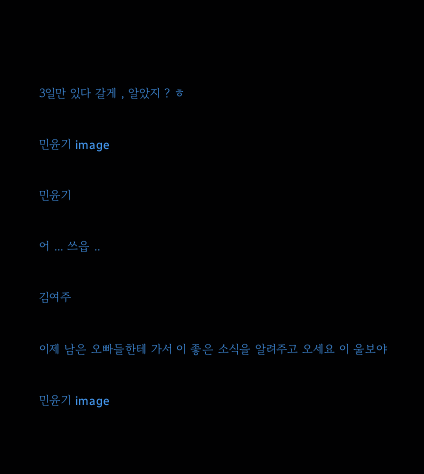3일만 있다 갈게 , 알았지 ? ㅎ

민윤기 image

민윤기

어 ... 쓰읍 ..

김여주

이제 남은 오빠들한테 가서 이 좋은 소식을 알려주고 오세요 이 울보야

민윤기 image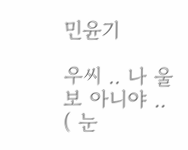민윤기

우씨 .. 나 울보 아니야 .. ( 눈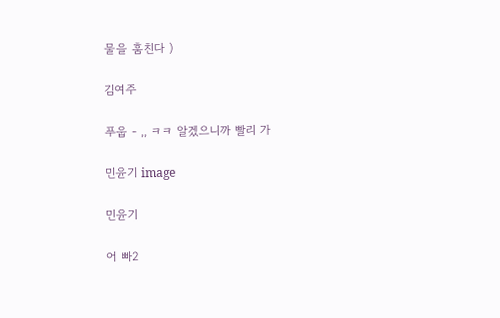물을 훔친다 )

김여주

푸웁 - ,, ㅋㅋ 알겠으니까 빨리 가

민윤기 image

민윤기

어 빠2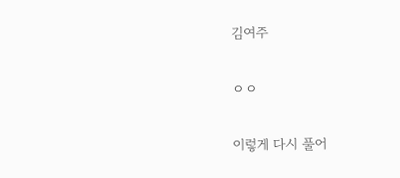김여주

ㅇㅇ

이렇게 다시 풀어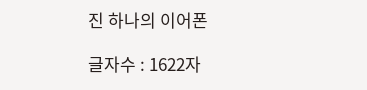진 하나의 이어폰

글자수 : 1622자